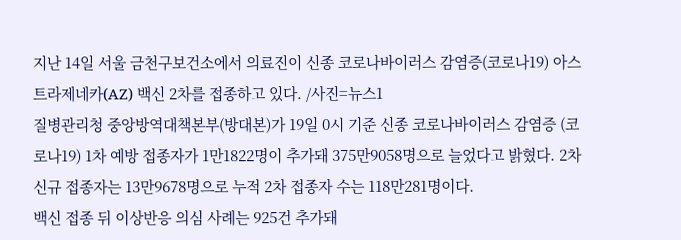지난 14일 서울 금천구보건소에서 의료진이 신종 코로나바이러스 감염증(코로나19) 아스트라제네카(AZ) 백신 2차를 접종하고 있다. /사진=뉴스1
질병관리청 중앙방역대책본부(방대본)가 19일 0시 기준 신종 코로나바이러스 감염증 (코로나19) 1차 예방 접종자가 1만1822명이 추가돼 375만9058명으로 늘었다고 밝혔다. 2차 신규 접종자는 13만9678명으로 누적 2차 접종자 수는 118만281명이다.
백신 접종 뒤 이상반응 의심 사례는 925건 추가돼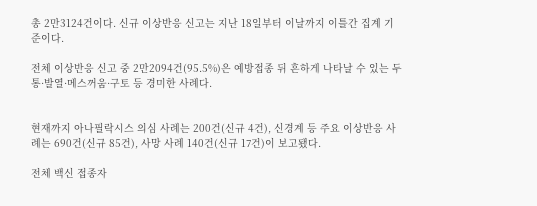총 2만3124건이다. 신규 이상반응 신고는 지난 18일부터 이날까지 이틀간 집계 기준이다.

전체 이상반응 신고 중 2만2094건(95.5%)은 예방접종 뒤 흔하게 나타날 수 있는 두통·발열·메스꺼움·구토 등 경미한 사례다.


현재까지 아나필락시스 의심 사례는 200건(신규 4건), 신경계 등 주요 이상반응 사례는 690건(신규 85건), 사망 사례 140건(신규 17건)이 보고됐다.

전체 백신 접종자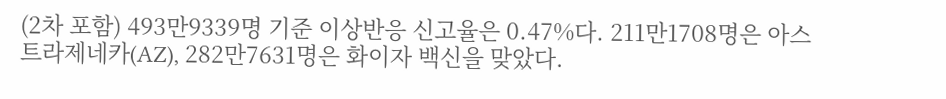(2차 포함) 493만9339명 기준 이상반응 신고율은 0.47%다. 211만1708명은 아스트라제네카(AZ), 282만7631명은 화이자 백신을 맞았다.